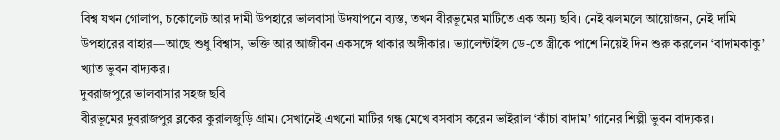বিশ্ব যখন গোলাপ, চকোলেট আর দামী উপহারে ভালবাসা উদযাপনে ব্যস্ত, তখন বীরভূমের মাটিতে এক অন্য ছবি। নেই ঝলমলে আয়োজন, নেই দামি উপহারের বাহার—আছে শুধু বিশ্বাস, ভক্তি আর আজীবন একসঙ্গে থাকার অঙ্গীকার। ভ্যালেন্টাইন্স ডে-তে স্ত্রীকে পাশে নিয়েই দিন শুরু করলেন ‘বাদামকাকু’ খ্যাত ভুবন বাদ্যকর।
দুবরাজপুরে ভালবাসার সহজ ছবি
বীরভূমের দুবরাজপুর ব্লকের কুরালজুড়ি গ্রাম। সেখানেই এখনো মাটির গন্ধ মেখে বসবাস করেন ভাইরাল ‘কাঁচা বাদাম’ গানের শিল্পী ভুবন বাদ্যকর।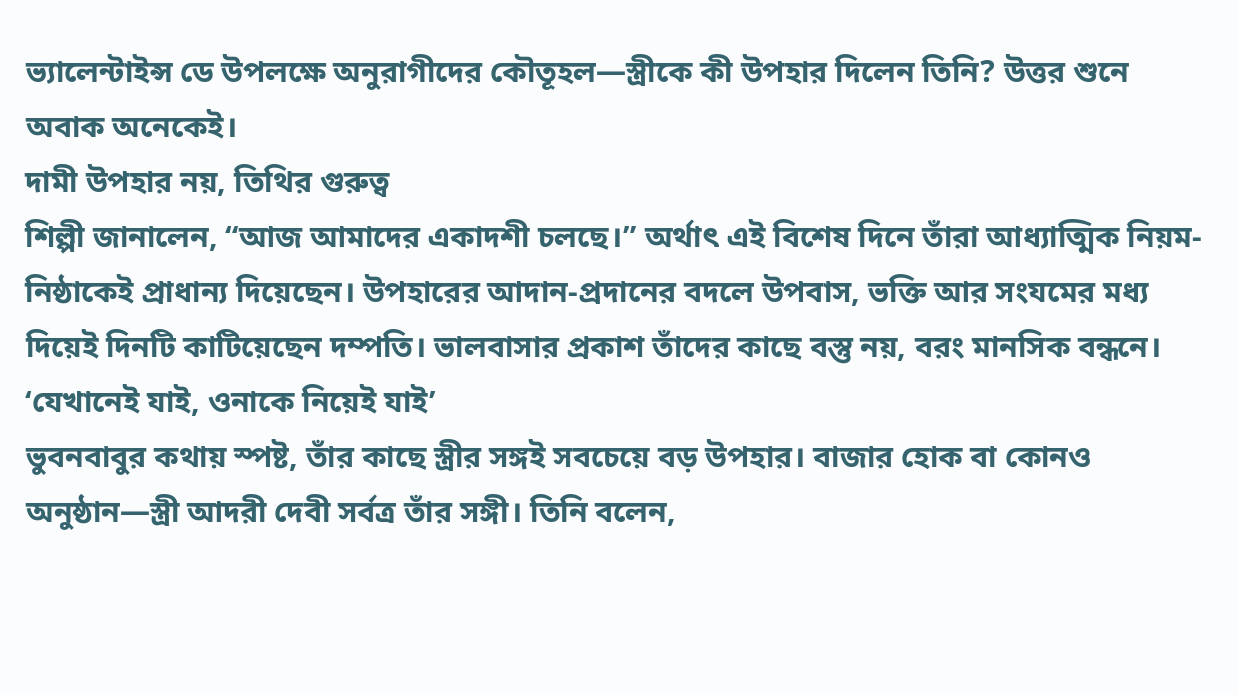ভ্যালেন্টাইন্স ডে উপলক্ষে অনুরাগীদের কৌতূহল—স্ত্রীকে কী উপহার দিলেন তিনি? উত্তর শুনে অবাক অনেকেই।
দামী উপহার নয়, তিথির গুরুত্ব
শিল্পী জানালেন, “আজ আমাদের একাদশী চলছে।” অর্থাৎ এই বিশেষ দিনে তাঁরা আধ্যাত্মিক নিয়ম-নিষ্ঠাকেই প্রাধান্য দিয়েছেন। উপহারের আদান-প্রদানের বদলে উপবাস, ভক্তি আর সংযমের মধ্য দিয়েই দিনটি কাটিয়েছেন দম্পতি। ভালবাসার প্রকাশ তাঁদের কাছে বস্তু নয়, বরং মানসিক বন্ধনে।
‘যেখানেই যাই, ওনাকে নিয়েই যাই’
ভুবনবাবুর কথায় স্পষ্ট, তাঁর কাছে স্ত্রীর সঙ্গই সবচেয়ে বড় উপহার। বাজার হোক বা কোনও অনুষ্ঠান—স্ত্রী আদরী দেবী সর্বত্র তাঁর সঙ্গী। তিনি বলেন,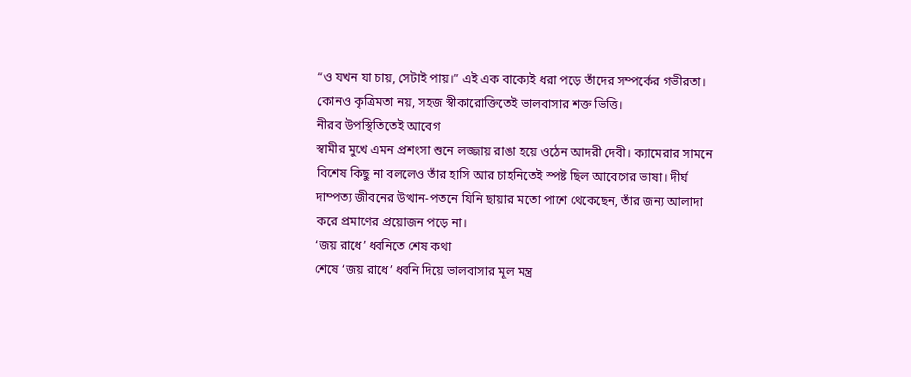“ও যখন যা চায়, সেটাই পায়।” এই এক বাক্যেই ধরা পড়ে তাঁদের সম্পর্কের গভীরতা। কোনও কৃত্রিমতা নয়, সহজ স্বীকারোক্তিতেই ভালবাসার শক্ত ভিত্তি।
নীরব উপস্থিতিতেই আবেগ
স্বামীর মুখে এমন প্রশংসা শুনে লজ্জায় রাঙা হয়ে ওঠেন আদরী দেবী। ক্যামেরার সামনে বিশেষ কিছু না বললেও তাঁর হাসি আর চাহনিতেই স্পষ্ট ছিল আবেগের ভাষা। দীর্ঘ দাম্পত্য জীবনের উত্থান-পতনে যিনি ছায়ার মতো পাশে থেকেছেন, তাঁর জন্য আলাদা করে প্রমাণের প্রয়োজন পড়ে না।
‘জয় রাধে’ ধ্বনিতে শেষ কথা
শেষে ‘জয় রাধে’ ধ্বনি দিয়ে ভালবাসার মূল মন্ত্র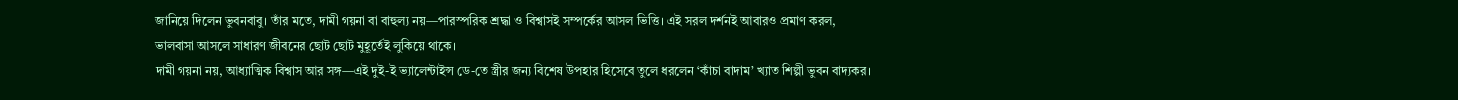জানিয়ে দিলেন ভুবনবাবু। তাঁর মতে, দামী গয়না বা বাহুল্য নয়—পারস্পরিক শ্রদ্ধা ও বিশ্বাসই সম্পর্কের আসল ভিত্তি। এই সরল দর্শনই আবারও প্রমাণ করল, ভালবাসা আসলে সাধারণ জীবনের ছোট ছোট মুহূর্তেই লুকিয়ে থাকে।
দামী গয়না নয়, আধ্যাত্মিক বিশ্বাস আর সঙ্গ—এই দুই-ই ভ্যালেন্টাইন্স ডে-তে স্ত্রীর জন্য বিশেষ উপহার হিসেবে তুলে ধরলেন ‘কাঁচা বাদাম’ খ্যাত শিল্পী ভুবন বাদ্যকর।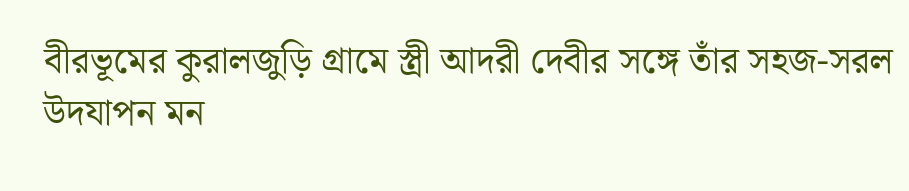বীরভূমের কুরালজুড়ি গ্রামে স্ত্রী আদরী দেবীর সঙ্গে তাঁর সহজ-সরল উদযাপন মন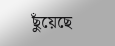ছুঁয়েছে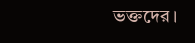ভক্তদের।